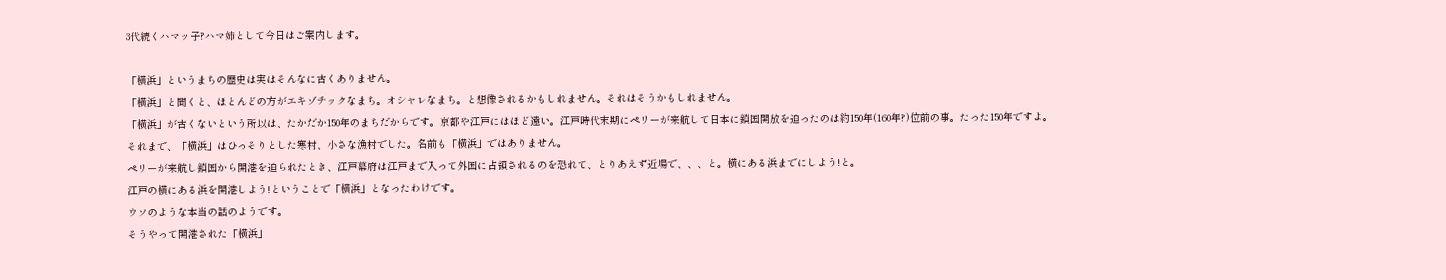3代続くハマッ子?ハマ姉として今日はご案内します。

「横浜」というまちの歴史は実はそんなに古くありません。
「横浜」と聞くと、ほとんどの方がエキゾチックなまち。オシャレなまち。と想像されるかもしれません。それはそうかもしれません。
「横浜」が古くないという所以は、たかだか150年のまちだからです。京都や江戸にはほど遠い。江戸時代末期にペリーが来航して日本に鎖国開放を迫ったのは約150年(160年?)位前の事。たった150年ですよ。
それまで、「横浜」はひっそりとした寒村、小さな漁村でした。名前も「横浜」ではありません。
ペリーが来航し鎖国から開港を迫られたとき、江戸幕府は江戸まで入って外国に占領されるのを恐れて、とりあえず近場で、、、と。横にある浜までにしよう!と。
江戸の横にある浜を開港しよう!ということで「横浜」となったわけです。
ウソのような本当の話のようです。
そうやって開港された「横浜」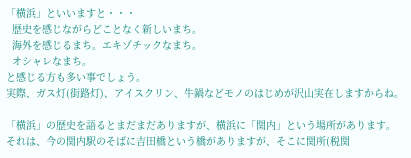「横浜」といいますと・・・
  歴史を感じながらどことなく新しいまち。
  海外を感じるまち。エキゾチックなまち。
  オシャレなまち。
と感じる方も多い事でしょう。
実際、ガス灯(街路灯)、アイスクリン、牛鍋などモノのはじめが沢山実在しますからね。

「横浜」の歴史を語るとまだまだありますが、横浜に「関内」という場所があります。
それは、今の関内駅のそばに吉田橋という橋がありますが、そこに関所(税関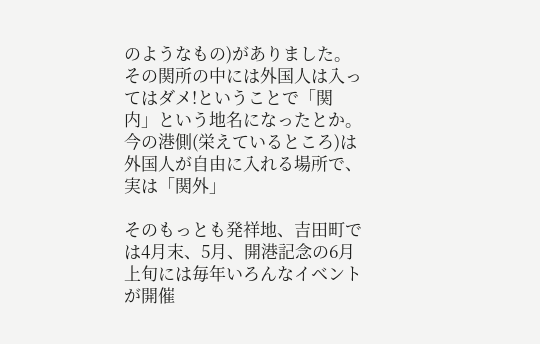のようなもの)がありました。その関所の中には外国人は入ってはダメ!ということで「関内」という地名になったとか。今の港側(栄えているところ)は外国人が自由に入れる場所で、実は「関外」

そのもっとも発祥地、吉田町では4月末、5月、開港記念の6月上旬には毎年いろんなイベントが開催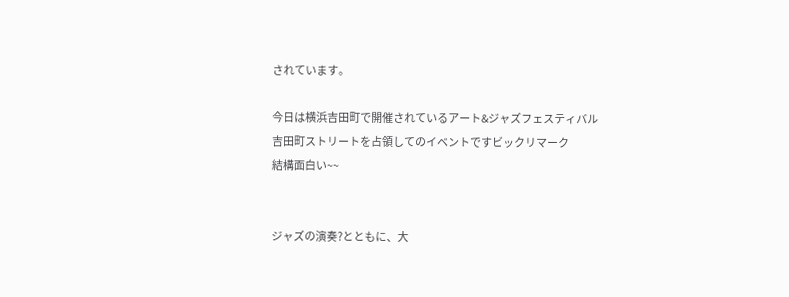されています。

今日は横浜吉田町で開催されているアート&ジャズフェスティバル
吉田町ストリートを占領してのイベントですビックリマーク
結構面白い~~


ジャズの演奏?とともに、大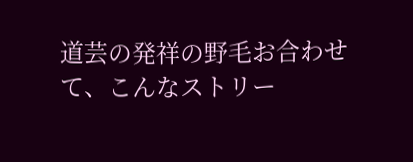道芸の発祥の野毛お合わせて、こんなストリー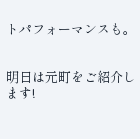トパフォーマンスも。


明日は元町をご紹介します!